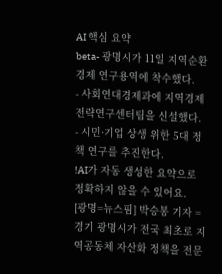AI 핵심 요약
beta- 광명시가 11일 지역순환경제 연구용역에 착수했다.
- 사회연대경제과에 지역경제전략연구센터팀을 신설했다.
- 시민·기업 상생 위한 5대 정책 연구를 추진한다.
!AI가 자동 생성한 요약으로 정확하지 않을 수 있어요.
[광명=뉴스핌] 박승봉 기자 = 경기 광명시가 전국 최초로 지역공동체 자산화 정책을 전문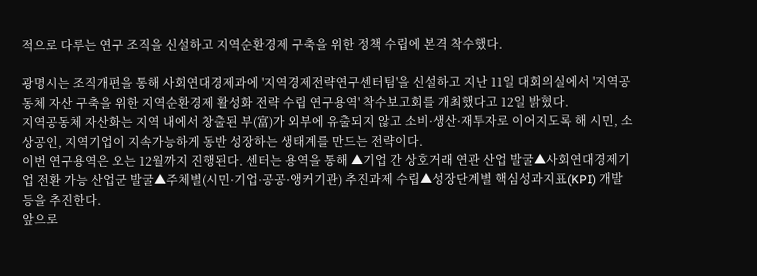적으로 다루는 연구 조직을 신설하고 지역순환경제 구축을 위한 정책 수립에 본격 착수했다.

광명시는 조직개편을 통해 사회연대경제과에 '지역경제전략연구센터팀'을 신설하고 지난 11일 대회의실에서 '지역공동체 자산 구축을 위한 지역순환경제 활성화 전략 수립 연구용역' 착수보고회를 개최했다고 12일 밝혔다.
지역공동체 자산화는 지역 내에서 창출된 부(富)가 외부에 유출되지 않고 소비·생산·재투자로 이어지도록 해 시민, 소상공인, 지역기업이 지속가능하게 동반 성장하는 생태계를 만드는 전략이다.
이번 연구용역은 오는 12월까지 진행된다. 센터는 용역을 통해 ▲기업 간 상호거래 연관 산업 발굴▲사회연대경제기업 전환 가능 산업군 발굴▲주체별(시민·기업·공공·앵커기관) 추진과제 수립▲성장단계별 핵심성과지표(KPI) 개발 등을 추진한다.
앞으로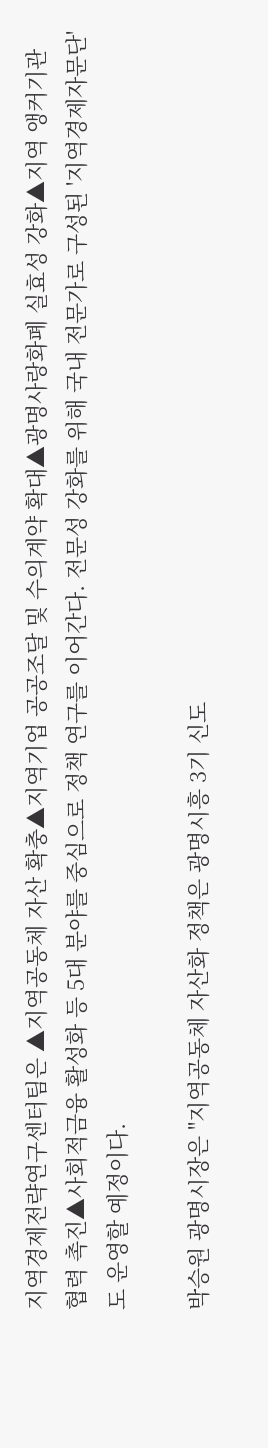지역경제전략연구센터팀은 ▲지역공동체 자산 확충▲지역기업 공공조달 및 수의계약 확대▲광명사랑화폐 실효성 강화▲지역 앵커기관 협력 촉진▲사회적금융 활성화 등 5대 분야를 중심으로 정책 연구를 이어간다. 전문성 강화를 위해 국내 전문가로 구성된 '지역경제자문단'도 운영할 예정이다.

박승원 광명시장은 "지역공동체 자산화 정책은 광명시흥 3기 신도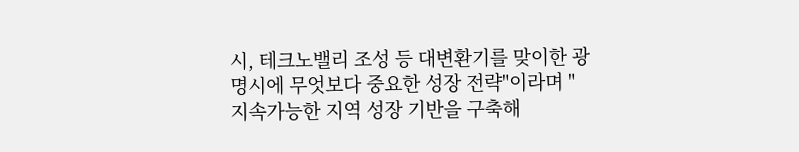시, 테크노밸리 조성 등 대변환기를 맞이한 광명시에 무엇보다 중요한 성장 전략"이라며 "지속가능한 지역 성장 기반을 구축해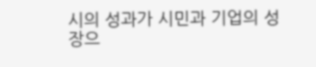시의 성과가 시민과 기업의 성장으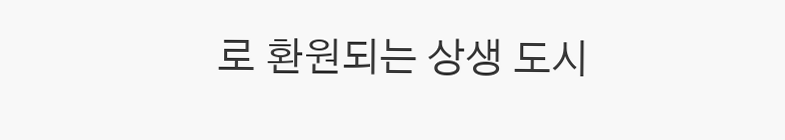로 환원되는 상생 도시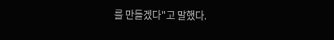를 만들겠다"고 말했다.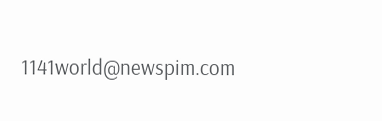1141world@newspim.com